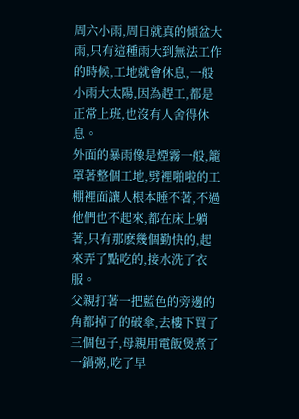周六小雨,周日就真的傾盆大雨,只有這種雨大到無法工作的時候,工地就會休息,一般小雨大太陽,因為趕工,都是正常上班,也沒有人舍得休息。
外面的暴雨像是煙霧一般,籠罩著整個工地,劈裡啪啦的工棚裡面讓人根本睡不著,不過他們也不起來,都在床上躺著,只有那麽幾個勤快的,起來弄了點吃的,接水洗了衣服。
父親打著一把藍色的旁邊的角都掉了的破傘,去樓下買了三個包子,母親用電飯煲煮了一鍋粥,吃了早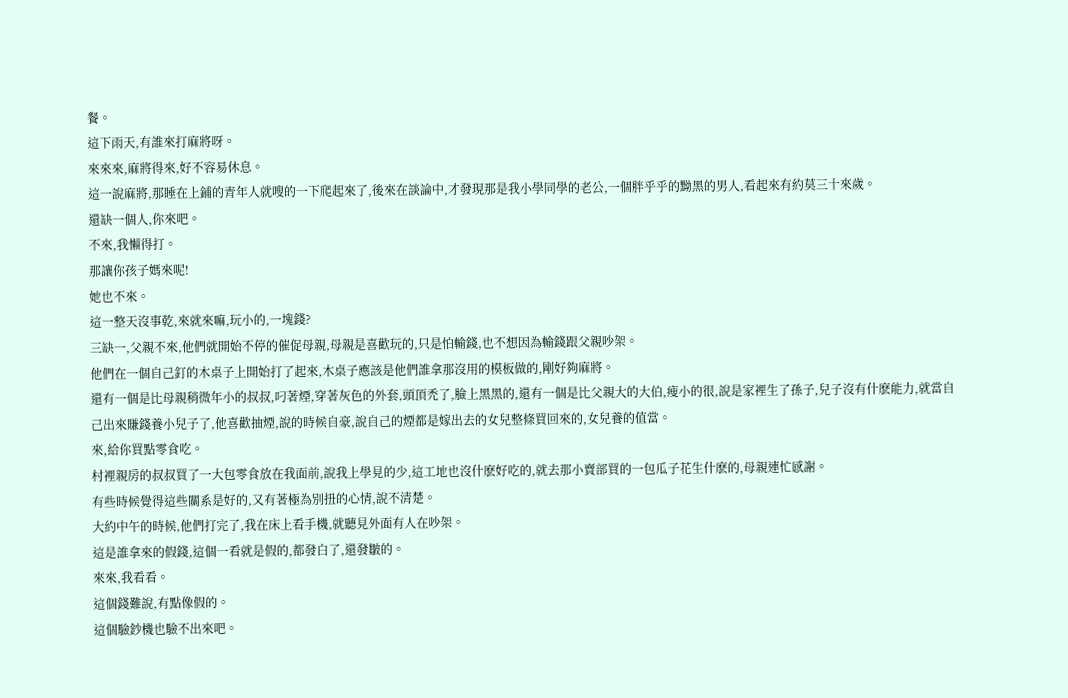餐。
這下雨天,有誰來打麻將呀。
來來來,麻將得來,好不容易休息。
這一說麻將,那睡在上鋪的青年人就嗖的一下爬起來了,後來在談論中,才發現那是我小學同學的老公,一個胖乎乎的黝黑的男人,看起來有約莫三十來歲。
還缺一個人,你來吧。
不來,我懶得打。
那讓你孩子媽來呢!
她也不來。
這一整天沒事乾,來就來嘛,玩小的,一塊錢?
三缺一,父親不來,他們就開始不停的催促母親,母親是喜歡玩的,只是怕輸錢,也不想因為輸錢跟父親吵架。
他們在一個自己釘的木桌子上開始打了起來,木桌子應該是他們誰拿那沒用的模板做的,剛好夠麻將。
還有一個是比母親稍微年小的叔叔,叼著煙,穿著灰色的外套,頭頂禿了,臉上黑黑的,還有一個是比父親大的大伯,瘦小的很,說是家裡生了孫子,兒子沒有什麽能力,就當自己出來賺錢養小兒子了,他喜歡抽煙,說的時候自豪,說自己的煙都是嫁出去的女兒整條買回來的,女兒養的值當。
來,給你買點零食吃。
村裡親房的叔叔買了一大包零食放在我面前,說我上學見的少,這工地也沒什麽好吃的,就去那小賣部買的一包瓜子花生什麽的,母親連忙感謝。
有些時候覺得這些關系是好的,又有著極為別扭的心情,說不清楚。
大約中午的時候,他們打完了,我在床上看手機,就聽見外面有人在吵架。
這是誰拿來的假錢,這個一看就是假的,都發白了,還發皺的。
來來,我看看。
這個錢難說,有點像假的。
這個驗鈔機也驗不出來吧。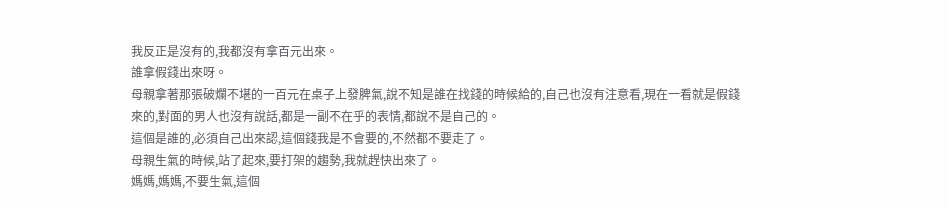我反正是沒有的,我都沒有拿百元出來。
誰拿假錢出來呀。
母親拿著那張破爛不堪的一百元在桌子上發脾氣,說不知是誰在找錢的時候給的,自己也沒有注意看,現在一看就是假錢來的,對面的男人也沒有說話,都是一副不在乎的表情,都說不是自己的。
這個是誰的,必須自己出來認,這個錢我是不會要的,不然都不要走了。
母親生氣的時候,站了起來,要打架的趨勢,我就趕快出來了。
媽媽,媽媽,不要生氣,這個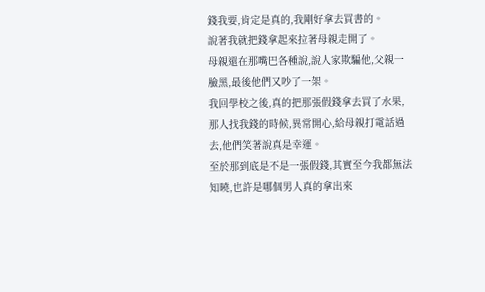錢我要,肯定是真的,我剛好拿去買書的。
說著我就把錢拿起來拉著母親走開了。
母親還在那嘴巴各種說,說人家欺騙他,父親一臉黑,最後他們又吵了一架。
我回學校之後,真的把那張假錢拿去買了水果,那人找我錢的時候,異常開心,給母親打電話過去,他們笑著說真是幸運。
至於那到底是不是一張假錢,其實至今我都無法知曉,也許是哪個男人真的拿出來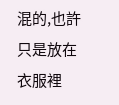混的,也許只是放在衣服裡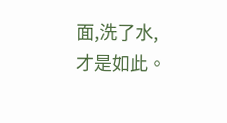面,洗了水,才是如此。